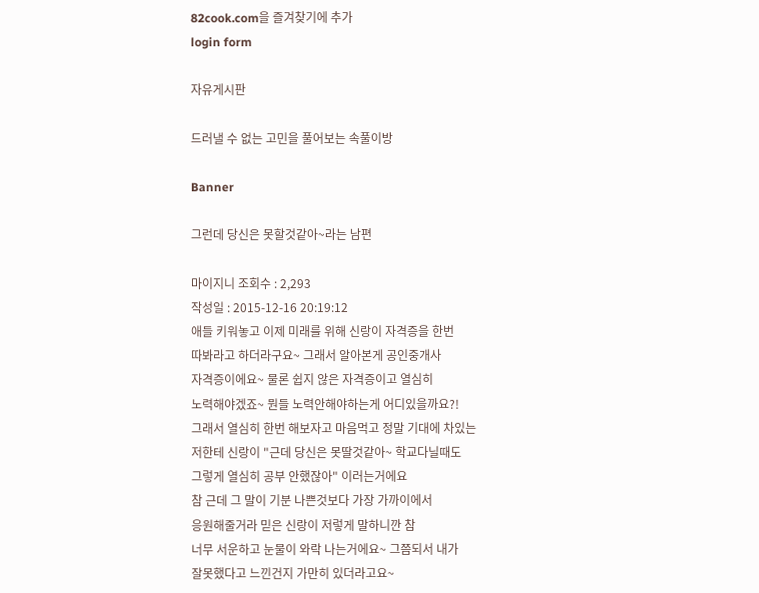82cook.com을 즐겨찾기에 추가
login form

자유게시판

드러낼 수 없는 고민을 풀어보는 속풀이방

Banner

그런데 당신은 못할것같아~라는 남편

마이지니 조회수 : 2,293
작성일 : 2015-12-16 20:19:12
애들 키워놓고 이제 미래를 위해 신랑이 자격증을 한번
따봐라고 하더라구요~ 그래서 알아본게 공인중개사
자격증이에요~ 물론 쉽지 않은 자격증이고 열심히
노력해야겠죠~ 뭔들 노력안해야하는게 어디있을까요?!
그래서 열심히 한번 해보자고 마음먹고 정말 기대에 차있는
저한테 신랑이 "근데 당신은 못딸것같아~ 학교다닐때도
그렇게 열심히 공부 안했잖아" 이러는거에요
참 근데 그 말이 기분 나쁜것보다 가장 가까이에서
응원해줄거라 믿은 신랑이 저렇게 말하니깐 참
너무 서운하고 눈물이 와락 나는거에요~ 그쯤되서 내가
잘못했다고 느낀건지 가만히 있더라고요~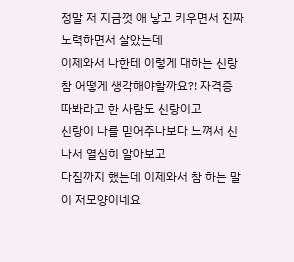정말 저 지금껏 애 낳고 키우면서 진짜 노력하면서 살았는데
이제와서 나한테 이렇게 대하는 신랑 참 어떻게 생각해야할까요?! 자격증 따봐라고 한 사람도 신랑이고
신랑이 나를 믿어주나보다 느껴서 신나서 열심히 알아보고
다짐까지 했는데 이제와서 참 하는 말이 저모양이네요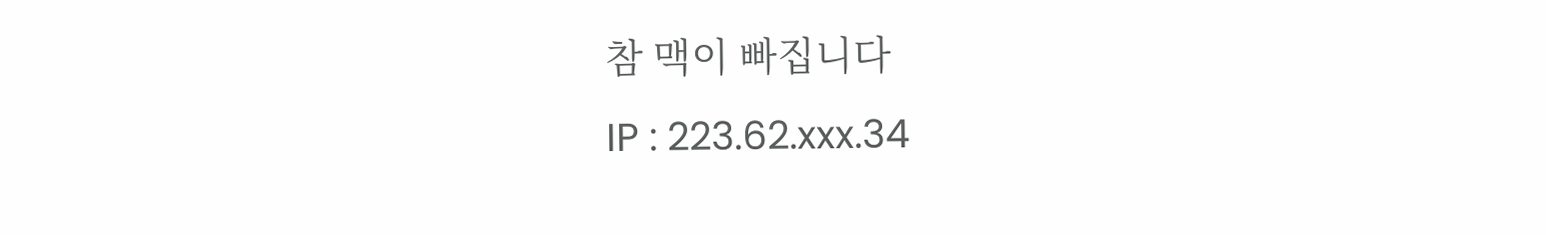참 맥이 빠집니다
IP : 223.62.xxx.34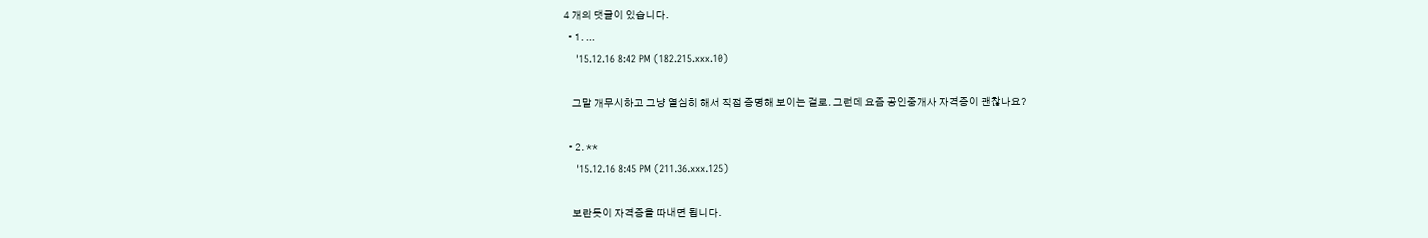4 개의 댓글이 있습니다.
  • 1. ...
    '15.12.16 8:42 PM (182.215.xxx.10)

    그말 개무시하고 그냥 열심히 해서 직접 증명해 보이는 걸로. 그런데 요즘 공인중개사 자격증이 괜찮나요?

  • 2. **
    '15.12.16 8:45 PM (211.36.xxx.125)

    보란듯이 자격증을 따내면 됩니다.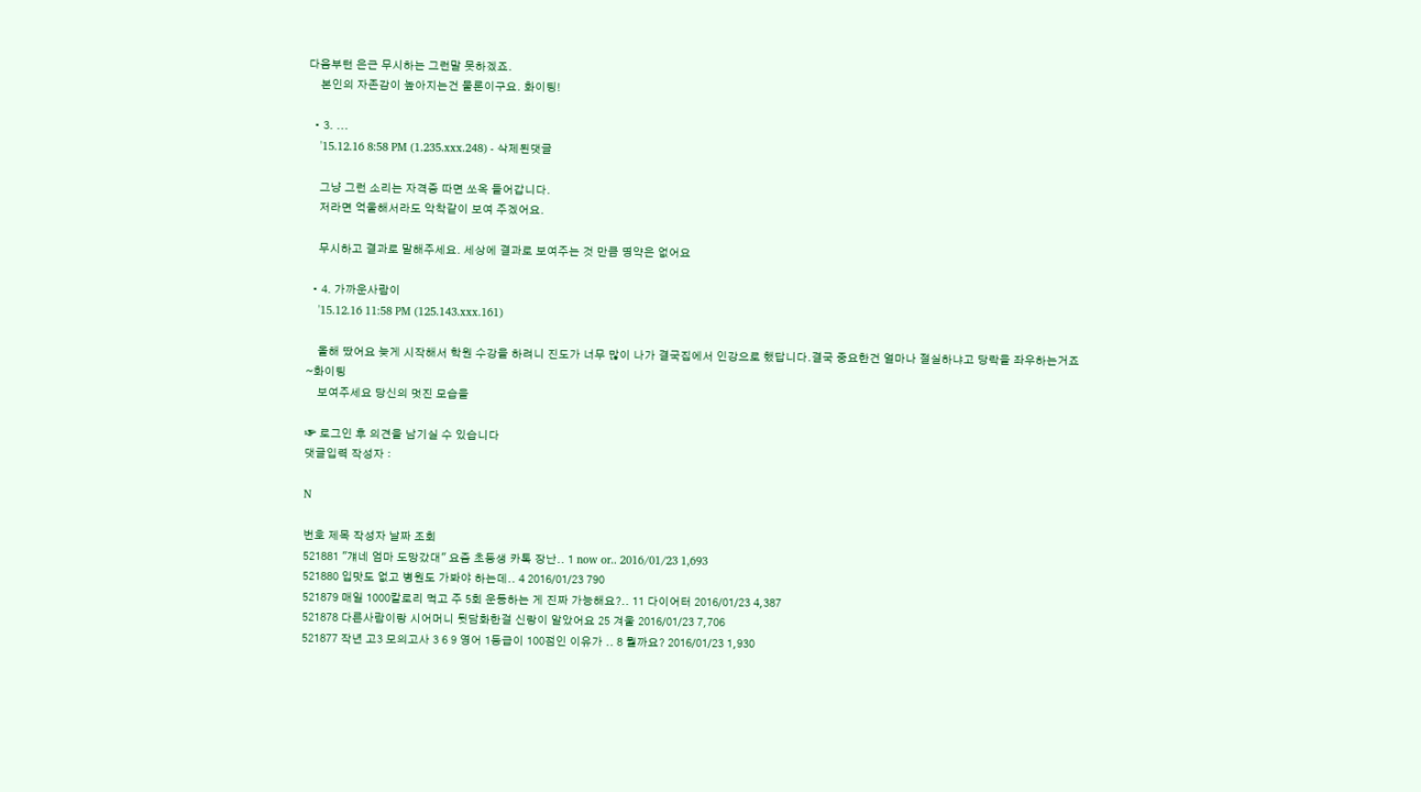다음부턴 은근 무시하는 그런말 못하겠죠.
    본인의 자존감이 높아지는건 물론이구요. 화이팅!

  • 3. ...
    '15.12.16 8:58 PM (1.235.xxx.248) - 삭제된댓글

    그냥 그런 소리는 자격증 따면 쏘옥 들어갑니다.
    저라면 억울해서라도 악착같이 보여 주겠어요.

    무시하고 결과로 말해주세요. 세상에 결과로 보여주는 것 만큼 명약은 없어요

  • 4. 가까운사람이
    '15.12.16 11:58 PM (125.143.xxx.161)

    올해 땄어요 늦게 시작해서 학원 수강을 하려니 진도가 너무 많이 나가 결국집에서 인강으로 했답니다.결국 중요한건 얼마나 절실하냐고 당락을 좌우하는거죠~화이팅
    보여주세요 당신의 멋진 모습을

☞ 로그인 후 의견을 남기실 수 있습니다
댓글입력 작성자 :

N

번호 제목 작성자 날짜 조회
521881 "걔네 엄마 도망갔대" 요즘 초등생 카톡 장난.. 1 now or.. 2016/01/23 1,693
521880 입맛도 없고 병원도 가봐야 하는데.. 4 2016/01/23 790
521879 매일 1000칼로리 먹고 주 5회 운동하는 게 진짜 가능해요?.. 11 다이어터 2016/01/23 4,387
521878 다른사람이랑 시어머니 뒷담화한걸 신랑이 알았어요 25 겨울 2016/01/23 7,706
521877 작년 고3 모의고사 3 6 9 영어 1등급이 100점인 이유가 .. 8 뭘까요? 2016/01/23 1,930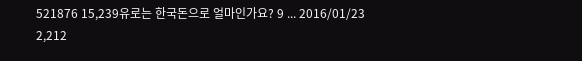521876 15,239유로는 한국돈으로 얼마인가요? 9 ... 2016/01/23 2,212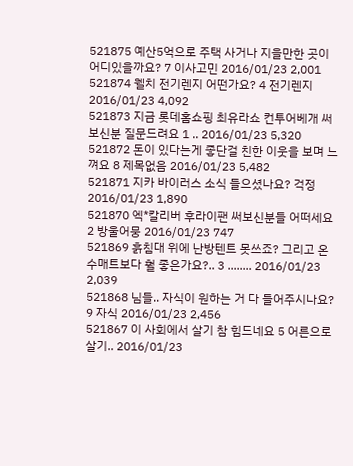521875 예산5억으로 주택 사거나 지을만한 곳이 어디있을까요? 7 이사고민 2016/01/23 2,001
521874 웰치 전기렌지 어떤가요? 4 전기렌지 2016/01/23 4,092
521873 지금 롯데홈쇼핑 최유라쇼 컨투어베개 써보신분 질문드려요 1 .. 2016/01/23 5,320
521872 돈이 있다는게 좋단걸 친한 이웃을 보며 느껴요 8 제목없음 2016/01/23 5,482
521871 지카 바이러스 소식 들으셨나요? 걱정 2016/01/23 1,890
521870 엑*칼리버 후라이팬 써보신분들 어떠세요 2 방울어뭉 2016/01/23 747
521869 흙침대 위에 난방텐트 못쓰죠? 그리고 온수매트보다 훨 좋은가요?.. 3 ........ 2016/01/23 2,039
521868 님들.. 자식이 원하는 거 다 들어주시나요? 9 자식 2016/01/23 2,456
521867 이 사회에서 살기 참 힘드네요 5 어른으로살기.. 2016/01/23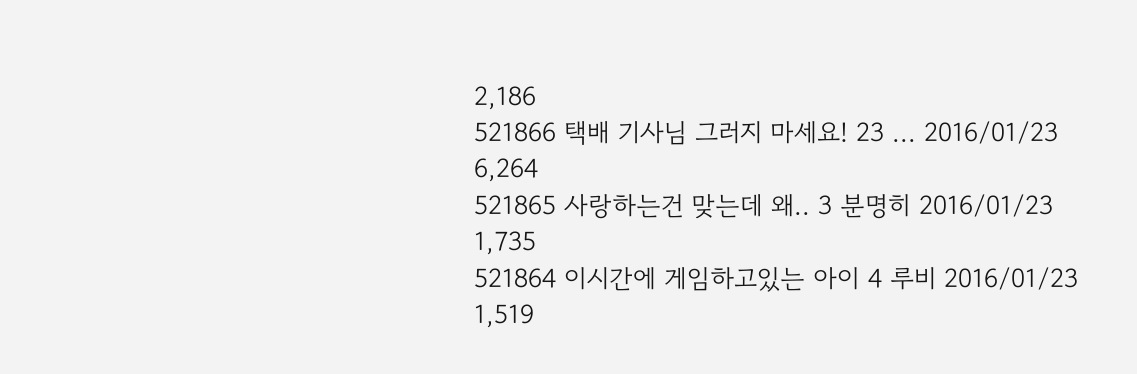2,186
521866 택배 기사님 그러지 마세요! 23 ... 2016/01/23 6,264
521865 사랑하는건 맞는데 왜.. 3 분명히 2016/01/23 1,735
521864 이시간에 게임하고있는 아이 4 루비 2016/01/23 1,519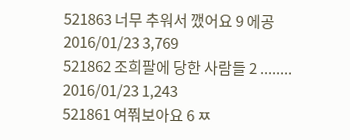521863 너무 추워서 깼어요 9 에공 2016/01/23 3,769
521862 조희팔에 당한 사람들 2 ........ 2016/01/23 1,243
521861 여쭤보아요 6 ㅉ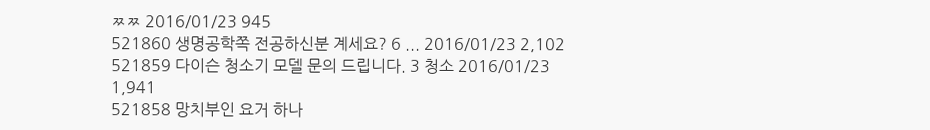ㅉㅉ 2016/01/23 945
521860 생명공학쪽 전공하신분 계세요? 6 ... 2016/01/23 2,102
521859 다이슨 청소기 모델 문의 드립니다. 3 청소 2016/01/23 1,941
521858 망치부인 요거 하나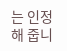는 인정해 줍니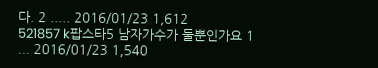다. 2 ..... 2016/01/23 1,612
521857 k팝스타5 남자가수가 둘뿐인가요 1 ... 2016/01/23 1,540